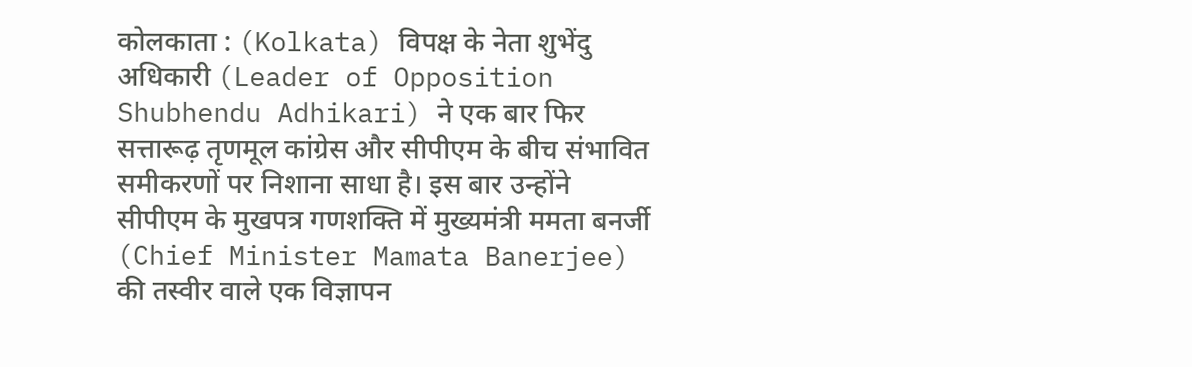कोलकाता : (Kolkata) विपक्ष के नेता शुभेंदु अधिकारी (Leader of Opposition Shubhendu Adhikari) ने एक बार फिर सत्तारूढ़ तृणमूल कांग्रेस और सीपीएम के बीच संभावित समीकरणों पर निशाना साधा है। इस बार उन्होंने सीपीएम के मुखपत्र गणशक्ति में मुख्यमंत्री ममता बनर्जी (Chief Minister Mamata Banerjee) की तस्वीर वाले एक विज्ञापन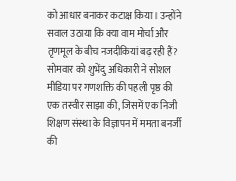को आधार बनाकर कटाक्ष किया। उन्होंने सवाल उठाया कि क्या वाम मोर्चा और तृणमूल के बीच नजदीकियां बढ़ रही हैं?
सोमवार को शुभेंदु अधिकारी ने सोशल मीडिया पर गणशक्ति की पहली पृष्ठ की एक तस्वीर साझा की, जिसमें एक निजी शिक्षण संस्था के विज्ञापन में ममता बनर्जी की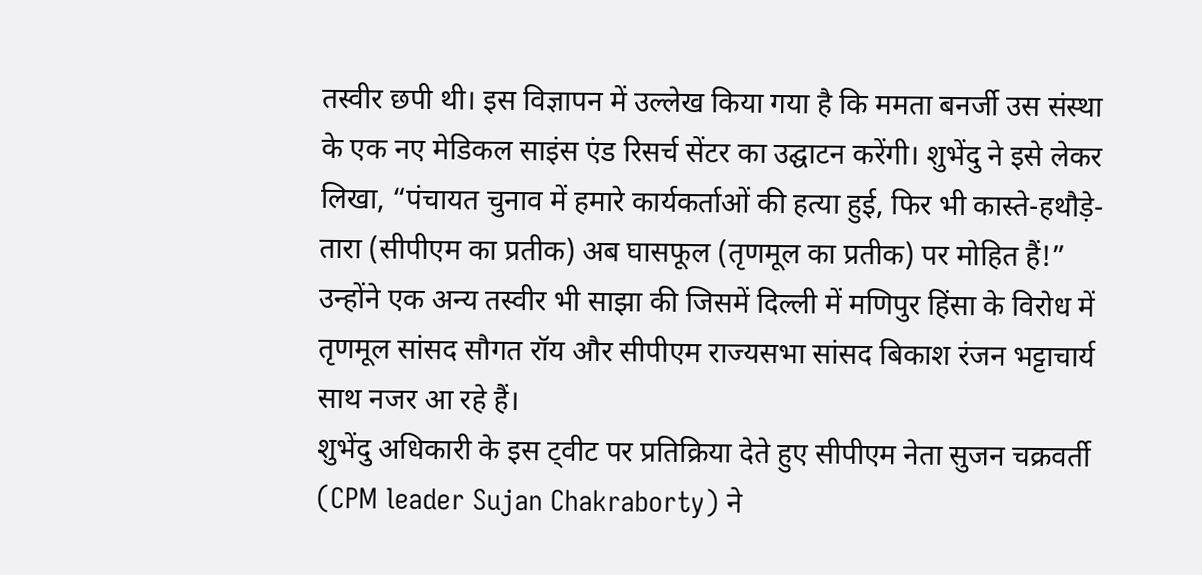तस्वीर छपी थी। इस विज्ञापन में उल्लेख किया गया है कि ममता बनर्जी उस संस्था के एक नए मेडिकल साइंस एंड रिसर्च सेंटर का उद्घाटन करेंगी। शुभेंदु ने इसे लेकर लिखा, “पंचायत चुनाव में हमारे कार्यकर्ताओं की हत्या हुई, फिर भी कास्ते-हथौड़े-तारा (सीपीएम का प्रतीक) अब घासफूल (तृणमूल का प्रतीक) पर मोहित हैं!” उन्होंने एक अन्य तस्वीर भी साझा की जिसमें दिल्ली में मणिपुर हिंसा के विरोध में तृणमूल सांसद सौगत रॉय और सीपीएम राज्यसभा सांसद बिकाश रंजन भट्टाचार्य साथ नजर आ रहे हैं।
शुभेंदु अधिकारी के इस ट्वीट पर प्रतिक्रिया देते हुए सीपीएम नेता सुजन चक्रवर्ती (CPM leader Sujan Chakraborty) ने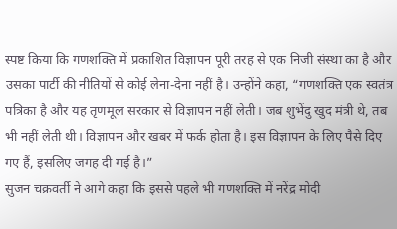स्पष्ट किया कि गणशक्ति में प्रकाशित विज्ञापन पूरी तरह से एक निजी संस्था का है और उसका पार्टी की नीतियों से कोई लेना-देना नहीं है। उन्होंने कहा, “गणशक्ति एक स्वतंत्र पत्रिका है और यह तृणमूल सरकार से विज्ञापन नहीं लेती। जब शुभेंदु खुद मंत्री थे, तब भी नहीं लेती थी। विज्ञापन और खबर में फर्क होता है। इस विज्ञापन के लिए पैसे दिए गए हैं, इसलिए जगह दी गई है।”
सुजन चक्रवर्ती ने आगे कहा कि इससे पहले भी गणशक्ति में नरेंद्र मोदी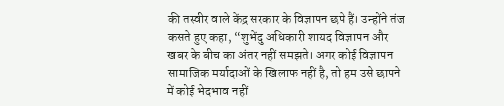की तस्वीर वाले केंद्र सरकार के विज्ञापन छपे हैं। उन्होंने तंज कसते हुए कहा, “शुभेंदु अधिकारी शायद विज्ञापन और खबर के बीच का अंतर नहीं समझते। अगर कोई विज्ञापन सामाजिक मर्यादाओं के खिलाफ नहीं है, तो हम उसे छापने में कोई भेदभाव नहीं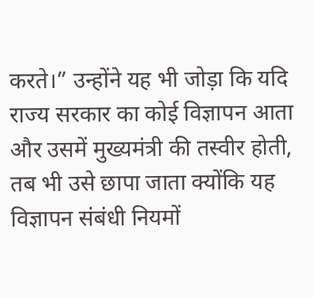करते।” उन्होंने यह भी जोड़ा कि यदि राज्य सरकार का कोई विज्ञापन आता और उसमें मुख्यमंत्री की तस्वीर होती, तब भी उसे छापा जाता क्योंकि यह विज्ञापन संबंधी नियमों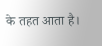के तहत आता है।